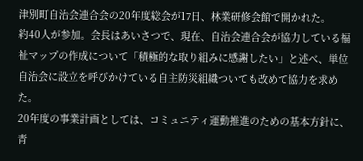津別町自治会連合会の20年度総会が17日、林業研修会館で開かれた。
約40人が参加。会長はあいさつで、現在、自治会連合会が協力している福祉マップの作成について「積極的な取り組みに感謝したい」と述べ、単位自治会に設立を呼びかけている自主防災組織ついても改めて協力を求めた。
20年度の事業計画としては、コミュニティ運動推進のための基本方針に、青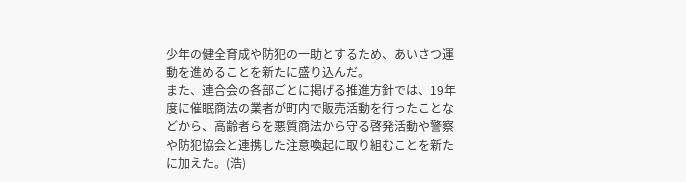少年の健全育成や防犯の一助とするため、あいさつ運動を進めることを新たに盛り込んだ。
また、連合会の各部ごとに掲げる推進方針では、19年度に催眠商法の業者が町内で販売活動を行ったことなどから、高齢者らを悪質商法から守る啓発活動や警察や防犯協会と連携した注意喚起に取り組むことを新たに加えた。(浩)